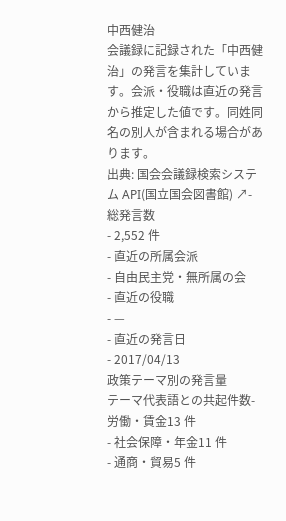中西健治
会議録に記録された「中西健治」の発言を集計しています。会派・役職は直近の発言から推定した値です。同姓同名の別人が含まれる場合があります。
出典: 国会会議録検索システム API(国立国会図書館) ↗- 総発言数
- 2,552 件
- 直近の所属会派
- 自由民主党・無所属の会
- 直近の役職
- —
- 直近の発言日
- 2017/04/13
政策テーマ別の発言量
テーマ代表語との共起件数- 労働・賃金13 件
- 社会保障・年金11 件
- 通商・貿易5 件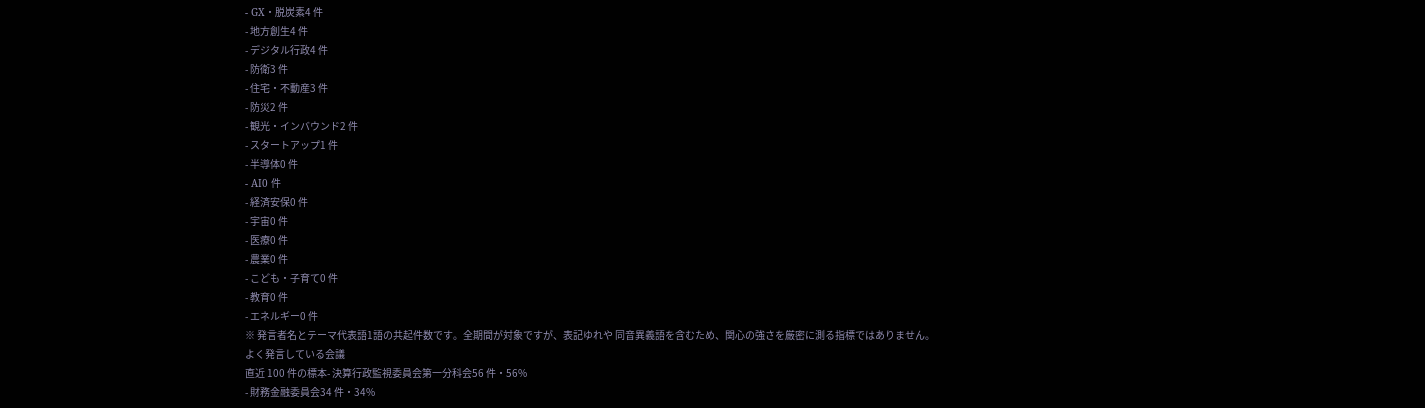- GX・脱炭素4 件
- 地方創生4 件
- デジタル行政4 件
- 防衛3 件
- 住宅・不動産3 件
- 防災2 件
- 観光・インバウンド2 件
- スタートアップ1 件
- 半導体0 件
- AI0 件
- 経済安保0 件
- 宇宙0 件
- 医療0 件
- 農業0 件
- こども・子育て0 件
- 教育0 件
- エネルギー0 件
※ 発言者名とテーマ代表語1語の共起件数です。全期間が対象ですが、表記ゆれや 同音異義語を含むため、関心の強さを厳密に測る指標ではありません。
よく発言している会議
直近 100 件の標本- 決算行政監視委員会第一分科会56 件・56%
- 財務金融委員会34 件・34%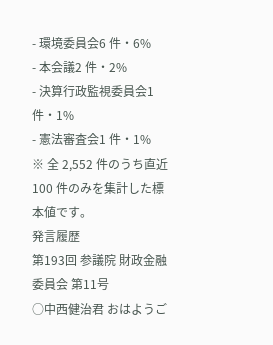- 環境委員会6 件・6%
- 本会議2 件・2%
- 決算行政監視委員会1 件・1%
- 憲法審査会1 件・1%
※ 全 2,552 件のうち直近 100 件のみを集計した標本値です。
発言履歴
第193回 参議院 財政金融委員会 第11号
○中西健治君 おはようご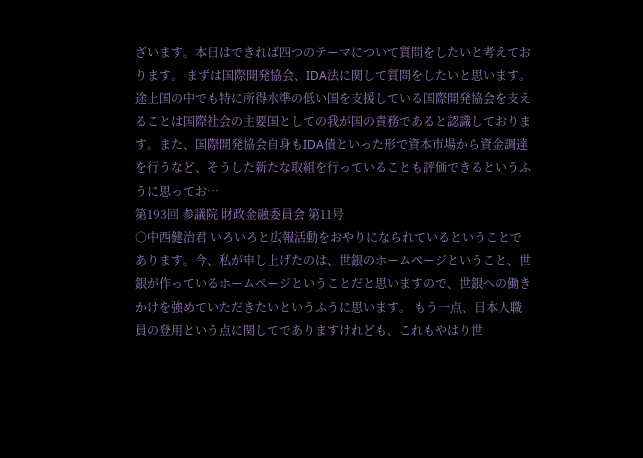ざいます。本日はできれば四つのテーマについて質問をしたいと考えております。 まずは国際開発協会、IDA法に関して質問をしたいと思います。 途上国の中でも特に所得水準の低い国を支援している国際開発協会を支えることは国際社会の主要国としての我が国の責務であると認識しております。また、国際開発協会自身もIDA債といった形で資本市場から資金調達を行うなど、そうした新たな取組を行っていることも評価できるというふうに思ってお…
第193回 参議院 財政金融委員会 第11号
○中西健治君 いろいろと広報活動をおやりになられているということであります。今、私が申し上げたのは、世銀のホームページということ、世銀が作っているホームページということだと思いますので、世銀への働きかけを強めていただきたいというふうに思います。 もう一点、日本人職員の登用という点に関してでありますけれども、これもやはり世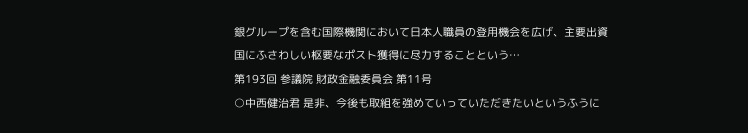銀グループを含む国際機関において日本人職員の登用機会を広げ、主要出資国にふさわしい枢要なポスト獲得に尽力することという…
第193回 参議院 財政金融委員会 第11号
○中西健治君 是非、今後も取組を強めていっていただきたいというふうに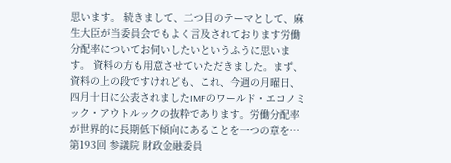思います。 続きまして、二つ目のテーマとして、麻生大臣が当委員会でもよく言及されております労働分配率についてお伺いしたいというふうに思います。 資料の方も用意させていただきました。まず、資料の上の段ですけれども、これ、今週の月曜日、四月十日に公表されましたIMFのワールド・エコノミック・アウトルックの抜粋であります。労働分配率が世界的に長期低下傾向にあることを一つの章を…
第193回 参議院 財政金融委員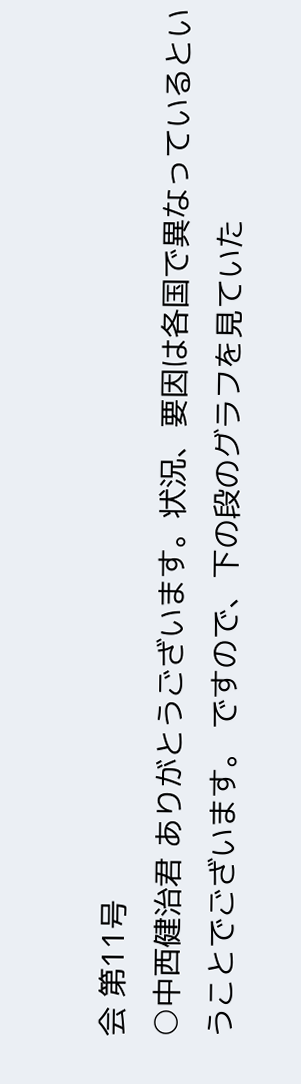会 第11号
○中西健治君 ありがとうございます。状況、要因は各国で異なっているということでございます。 ですので、下の段のグラフを見ていた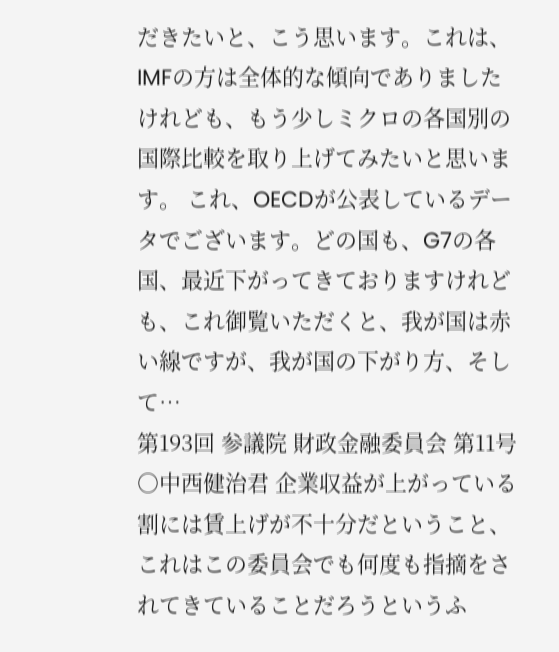だきたいと、こう思います。これは、IMFの方は全体的な傾向でありましたけれども、もう少しミクロの各国別の国際比較を取り上げてみたいと思います。 これ、OECDが公表しているデータでございます。どの国も、G7の各国、最近下がってきておりますけれども、これ御覧いただくと、我が国は赤い線ですが、我が国の下がり方、そして…
第193回 参議院 財政金融委員会 第11号
○中西健治君 企業収益が上がっている割には賃上げが不十分だということ、これはこの委員会でも何度も指摘をされてきていることだろうというふ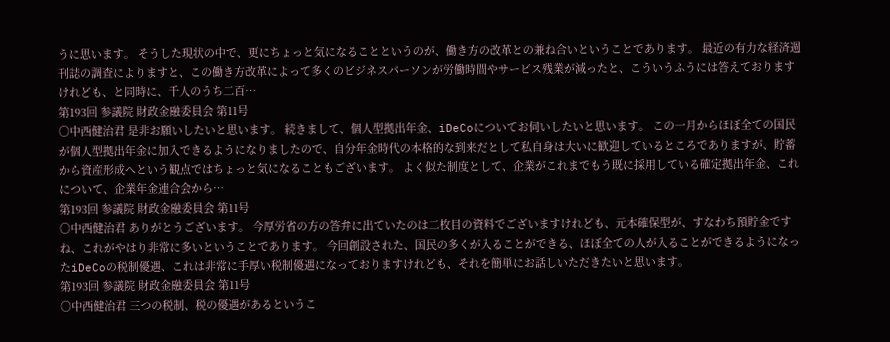うに思います。 そうした現状の中で、更にちょっと気になることというのが、働き方の改革との兼ね合いということであります。 最近の有力な経済週刊誌の調査によりますと、この働き方改革によって多くのビジネスパーソンが労働時間やサービス残業が減ったと、こういうふうには答えておりますけれども、と同時に、千人のうち二百…
第193回 参議院 財政金融委員会 第11号
○中西健治君 是非お願いしたいと思います。 続きまして、個人型拠出年金、iDeCoについてお伺いしたいと思います。 この一月からほぼ全ての国民が個人型拠出年金に加入できるようになりましたので、自分年金時代の本格的な到来だとして私自身は大いに歓迎しているところでありますが、貯蓄から資産形成へという観点ではちょっと気になることもございます。 よく似た制度として、企業がこれまでもう既に採用している確定拠出年金、これについて、企業年金連合会から…
第193回 参議院 財政金融委員会 第11号
○中西健治君 ありがとうございます。 今厚労省の方の答弁に出ていたのは二枚目の資料でございますけれども、元本確保型が、すなわち預貯金ですね、これがやはり非常に多いということであります。 今回創設された、国民の多くが入ることができる、ほぼ全ての人が入ることができるようになったiDeCoの税制優遇、これは非常に手厚い税制優遇になっておりますけれども、それを簡単にお話しいただきたいと思います。
第193回 参議院 財政金融委員会 第11号
○中西健治君 三つの税制、税の優遇があるというこ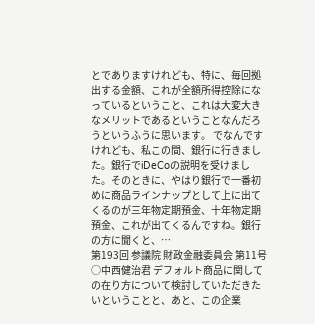とでありますけれども、特に、毎回拠出する金額、これが全額所得控除になっているということ、これは大変大きなメリットであるということなんだろうというふうに思います。 でなんですけれども、私この間、銀行に行きました。銀行でiDeCoの説明を受けました。そのときに、やはり銀行で一番初めに商品ラインナップとして上に出てくるのが三年物定期預金、十年物定期預金、これが出てくるんですね。銀行の方に聞くと、…
第193回 参議院 財政金融委員会 第11号
○中西健治君 デフォルト商品に関しての在り方について検討していただきたいということと、あと、この企業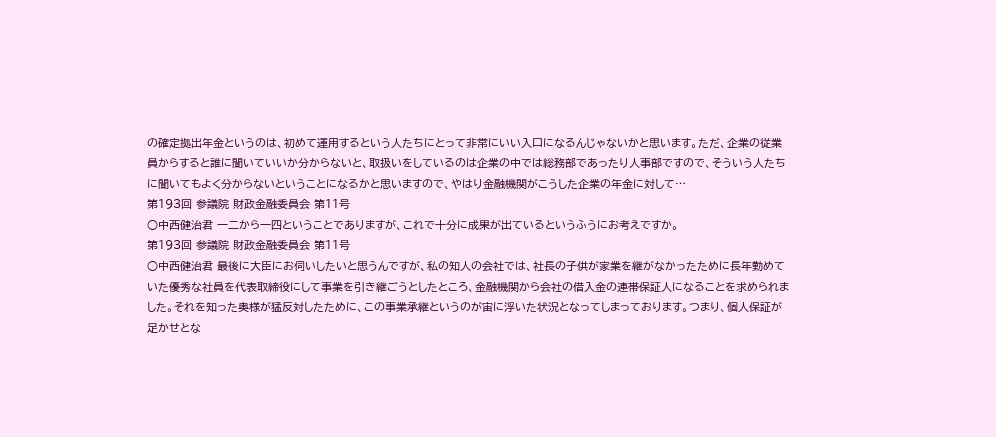の確定拠出年金というのは、初めて運用するという人たちにとって非常にいい入口になるんじゃないかと思います。ただ、企業の従業員からすると誰に聞いていいか分からないと、取扱いをしているのは企業の中では総務部であったり人事部ですので、そういう人たちに聞いてもよく分からないということになるかと思いますので、やはり金融機関がこうした企業の年金に対して…
第193回 参議院 財政金融委員会 第11号
○中西健治君 一二から一四ということでありますが、これで十分に成果が出ているというふうにお考えですか。
第193回 参議院 財政金融委員会 第11号
○中西健治君 最後に大臣にお伺いしたいと思うんですが、私の知人の会社では、社長の子供が家業を継がなかったために長年勤めていた優秀な社員を代表取締役にして事業を引き継ごうとしたところ、金融機関から会社の借入金の連帯保証人になることを求められました。それを知った奥様が猛反対したために、この事業承継というのが宙に浮いた状況となってしまっております。つまり、個人保証が足かせとな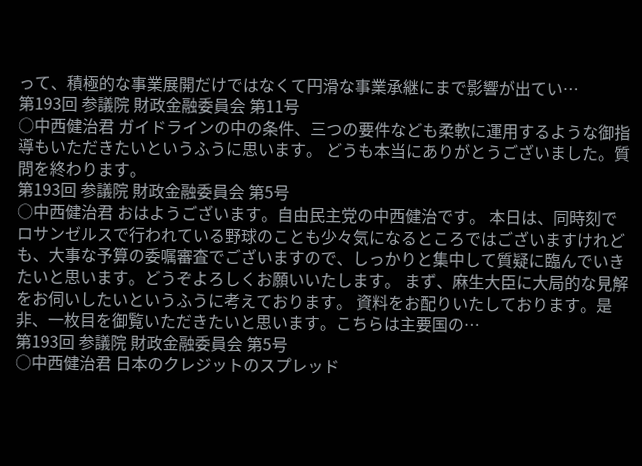って、積極的な事業展開だけではなくて円滑な事業承継にまで影響が出てい…
第193回 参議院 財政金融委員会 第11号
○中西健治君 ガイドラインの中の条件、三つの要件なども柔軟に運用するような御指導もいただきたいというふうに思います。 どうも本当にありがとうございました。質問を終わります。
第193回 参議院 財政金融委員会 第5号
○中西健治君 おはようございます。自由民主党の中西健治です。 本日は、同時刻でロサンゼルスで行われている野球のことも少々気になるところではございますけれども、大事な予算の委嘱審査でございますので、しっかりと集中して質疑に臨んでいきたいと思います。どうぞよろしくお願いいたします。 まず、麻生大臣に大局的な見解をお伺いしたいというふうに考えております。 資料をお配りいたしております。是非、一枚目を御覧いただきたいと思います。こちらは主要国の…
第193回 参議院 財政金融委員会 第5号
○中西健治君 日本のクレジットのスプレッド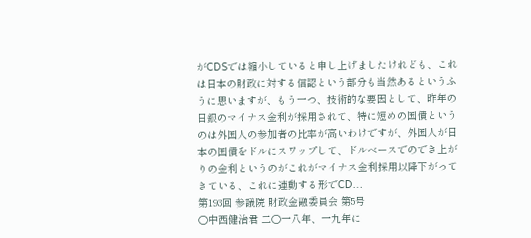がCDSでは縮小していると申し上げましたけれども、これは日本の財政に対する信認という部分も当然あるというふうに思いますが、もう一つ、技術的な要因として、昨年の日銀のマイナス金利が採用されて、特に短めの国債というのは外国人の参加者の比率が高いわけですが、外国人が日本の国債をドルにスワップして、ドルベースでのでき上がりの金利というのがこれがマイナス金利採用以降下がってきている、これに連動する形でCD…
第193回 参議院 財政金融委員会 第5号
○中西健治君 二〇一八年、一九年に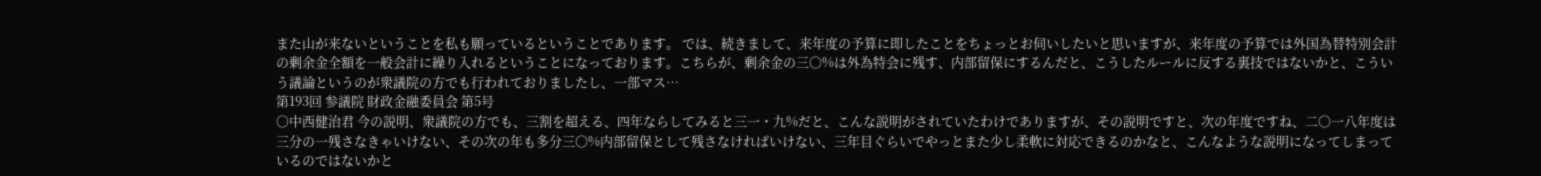また山が来ないということを私も願っているということであります。 では、続きまして、来年度の予算に即したことをちょっとお伺いしたいと思いますが、来年度の予算では外国為替特別会計の剰余金全額を一般会計に繰り入れるということになっております。こちらが、剰余金の三〇%は外為特会に残す、内部留保にするんだと、こうしたルールに反する裏技ではないかと、こういう議論というのが衆議院の方でも行われておりましたし、一部マス…
第193回 参議院 財政金融委員会 第5号
○中西健治君 今の説明、衆議院の方でも、三割を超える、四年ならしてみると三一・九%だと、こんな説明がされていたわけでありますが、その説明ですと、次の年度ですね、二〇一八年度は三分の一残さなきゃいけない、その次の年も多分三〇%内部留保として残さなければいけない、三年目ぐらいでやっとまた少し柔軟に対応できるのかなと、こんなような説明になってしまっているのではないかと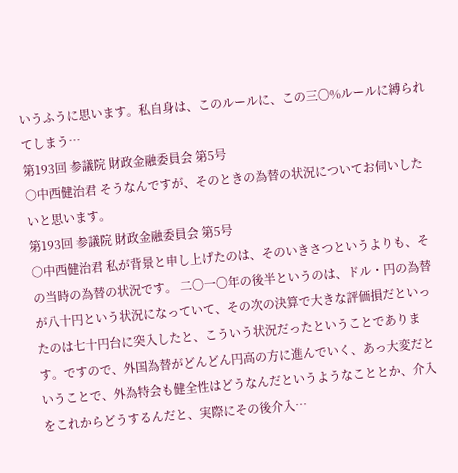いうふうに思います。私自身は、このルールに、この三〇%ルールに縛られてしまう…
第193回 参議院 財政金融委員会 第5号
○中西健治君 そうなんですが、そのときの為替の状況についてお伺いしたいと思います。
第193回 参議院 財政金融委員会 第5号
○中西健治君 私が背景と申し上げたのは、そのいきさつというよりも、その当時の為替の状況です。 二〇一〇年の後半というのは、ドル・円の為替が八十円という状況になっていて、その次の決算で大きな評価損だといったのは七十円台に突入したと、こういう状況だったということであります。ですので、外国為替がどんどん円高の方に進んでいく、あっ大変だということで、外為特会も健全性はどうなんだというようなこととか、介入をこれからどうするんだと、実際にその後介入…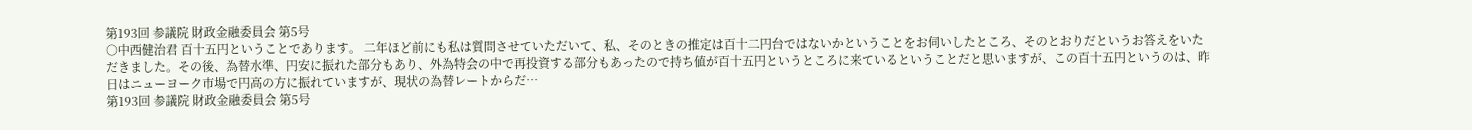第193回 参議院 財政金融委員会 第5号
○中西健治君 百十五円ということであります。 二年ほど前にも私は質問させていただいて、私、そのときの推定は百十二円台ではないかということをお伺いしたところ、そのとおりだというお答えをいただきました。その後、為替水準、円安に振れた部分もあり、外為特会の中で再投資する部分もあったので持ち値が百十五円というところに来ているということだと思いますが、この百十五円というのは、昨日はニューヨーク市場で円高の方に振れていますが、現状の為替レートからだ…
第193回 参議院 財政金融委員会 第5号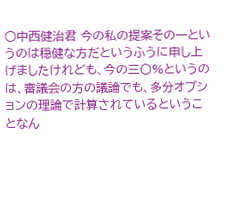○中西健治君 今の私の提案その一というのは穏健な方だというふうに申し上げましたけれども、今の三〇%というのは、審議会の方の議論でも、多分オプションの理論で計算されているということなん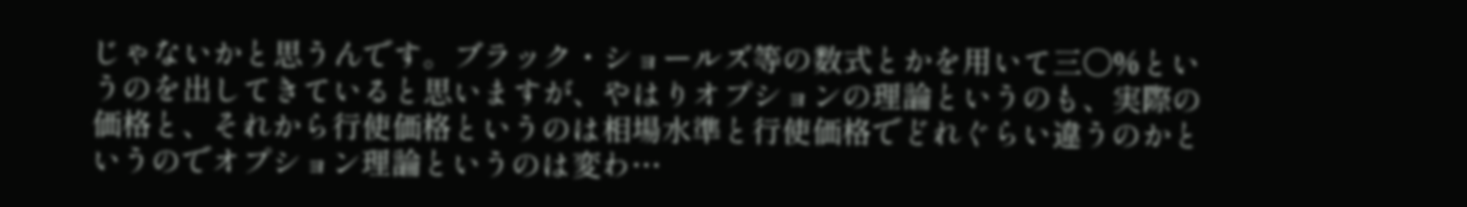じゃないかと思うんです。ブラック・ショールズ等の数式とかを用いて三〇%というのを出してきていると思いますが、やはりオプションの理論というのも、実際の価格と、それから行使価格というのは相場水準と行使価格でどれぐらい違うのかというのでオプション理論というのは変わ…